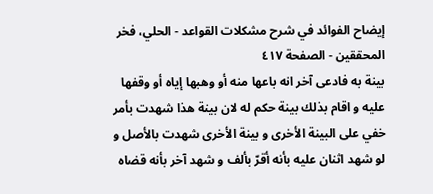إيضاح الفوائد في شرح مشكلات القواعد - الحلي، فخر المحققين - الصفحة ٤١٧
بينة به فادعى آخر انه باعها منه أو وهبها إياه أو وقفها عليه و اقام بذلك بينة حكم له لان بينة هذا شهدت بأمر خفي على البينة الأخرى و بينة الأخرى شهدت بالأصل و لو شهد اثنان عليه بأنه أقرّ بألف و شهد آخر بأنه قضاه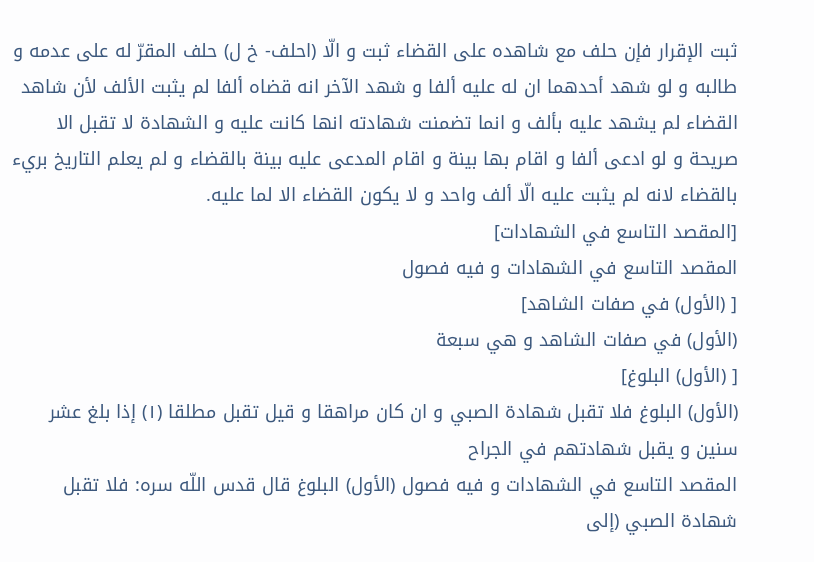ثبت الإقرار فإن حلف مع شاهده على القضاء ثبت و الّا (احلف- خ ل) حلف المقرّ له على عدمه و طالبه و لو شهد أحدهما ان له عليه ألفا و شهد الآخر انه قضاه ألفا لم يثبت الألف لأن شاهد القضاء لم يشهد عليه بألف و انما تضمنت شهادته انها كانت عليه و الشهادة لا تقبل الا صريحة و لو ادعى ألفا و اقام بها بينة و اقام المدعى عليه بينة بالقضاء و لم يعلم التاريخ بريء بالقضاء لانه لم يثبت عليه الّا ألف واحد و لا يكون القضاء الا لما عليه.
[المقصد التاسع في الشهادات]
المقصد التاسع في الشهادات و فيه فصول
[ (الأول) في صفات الشاهد]
(الأول) في صفات الشاهد و هي سبعة
[ (الأول) البلوغ]
(الأول) البلوغ فلا تقبل شهادة الصبي و ان كان مراهقا و قيل تقبل مطلقا (١) إذا بلغ عشر سنين و يقبل شهادتهم في الجراح
المقصد التاسع في الشهادات و فيه فصول (الأول) البلوغ قال قدس اللّه سره: فلا تقبل شهادة الصبي (إلى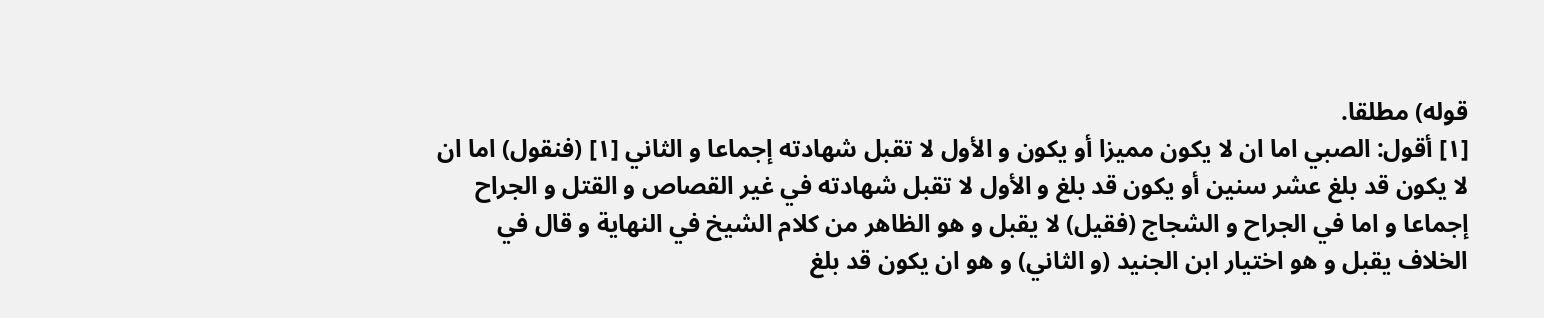قوله) مطلقا.
[١] أقول: الصبي اما ان لا يكون مميزا أو يكون و الأول لا تقبل شهادته إجماعا و الثاني [١] (فنقول) اما ان لا يكون قد بلغ عشر سنين أو يكون قد بلغ و الأول لا تقبل شهادته في غير القصاص و القتل و الجراح إجماعا و اما في الجراح و الشجاج (فقيل) لا يقبل و هو الظاهر من كلام الشيخ في النهاية و قال في الخلاف يقبل و هو اختيار ابن الجنيد (و الثاني) و هو ان يكون قد بلغ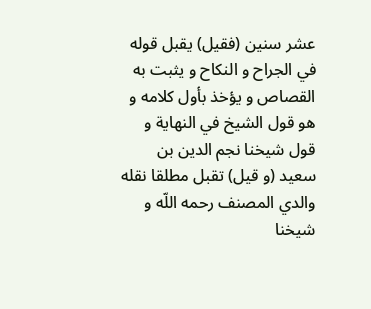عشر سنين (فقيل) يقبل قوله في الجراح و النكاح و يثبت به القصاص و يؤخذ بأول كلامه و هو قول الشيخ في النهاية و قول شيخنا نجم الدين بن سعيد (و قيل) تقبل مطلقا نقله والدي المصنف رحمه اللّه و شيخنا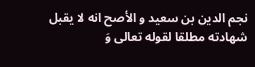نجم الدين بن سعيد و الأصح انه لا يقبل شهادته مطلقا لقوله تعالى وَ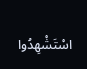اسْتَشْهِدُوا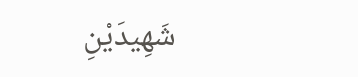شَهِيدَيْنِ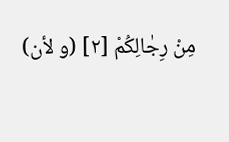مِنْ رِجٰالِكُمْ [٢] (و لأن)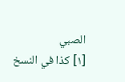الصبي
[١] كذا في النسخ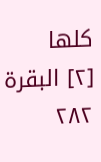كلها
[٢] البقرة ٢٨٢